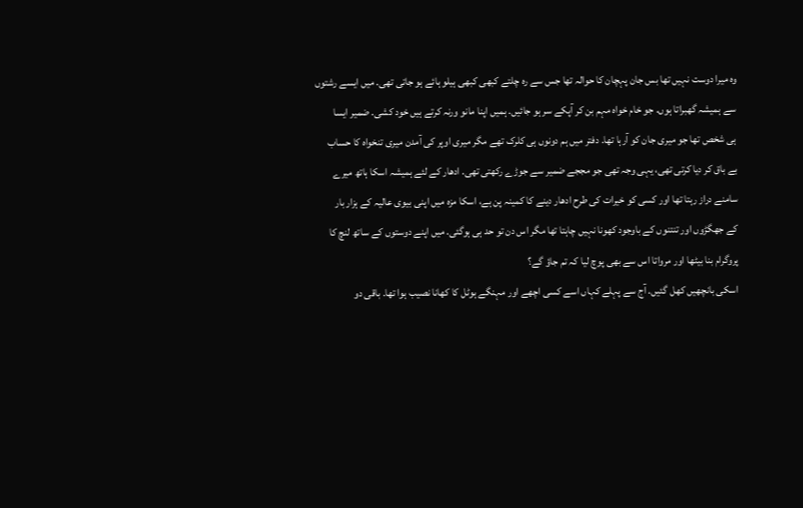وہ میرا دوست نہیں تھا بس جان پہچان کا حوالہ تھا جس سے رہ چلتے کبھی کبھی ہیلو ہائے ہو جاتی تھی. میں ایسے رشتوں
سے ہمیشہ گھبراتا ہوں. جو خام خواہ مہم بن کر آپکے سر ہو جائیں. ہمیں اپنا مانو ورنہ کرتے ہیں خود کشی. ضمیر ایسا
ہی شخص تھا جو میری جان کو آرہا تھا. دفتر میں ہم دونوں ہی کلرک تھے مگر میری اوپر کی آمدن میری تنخواہ کا حساب
بے باق کر دیا کرتی تھی، یہی وجہ تھی جو مججے ضمیر سے جوڑے رکھتی تھی. ادھار کے لئے ہمیشہ اسکا ہاتھ میرے
سامنے دراز رہتا تھا اور کسی کو خیرات کی طرح ادھار دینے کا کمینہ پن ہے، اسکا مزہ میں اپنی بیوی عالیہ کے ہزار بار
کے جھگڑوں اور تنتنوں کے باوجود کھونا نہیں چاہتا تھا مگر اس دن تو حد ہی ہوگئی. میں اپنے دوستوں کے ساتھ لنچ کا
پروگرام بنا بیٹھا اور مرواتا اس سے بھی پوچ لیا کہ تم جاؤ گے؟
اسکی بانچھیں کھل گئیں. آج سے پہلے کہاں اسے کسی اچھے اور مہنگے ہوٹل کا کھانا نصیب ہوا تھا. باقی دو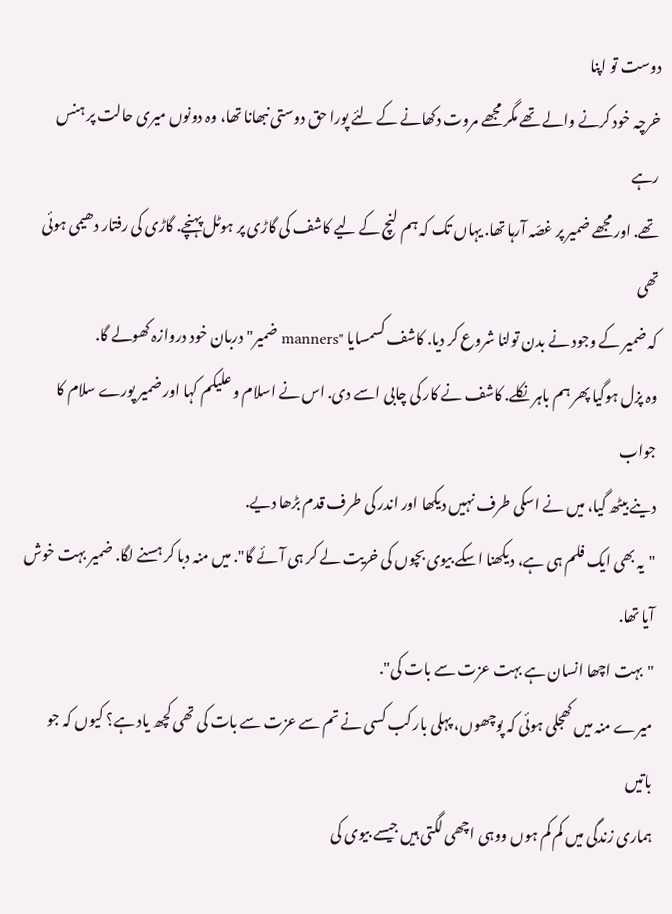دوست تو اپنا
خرچہ خود کرنے والے تھے مگر مجھے مروت دکھانے کے لئے پورا حق دوستی نبھانا تھا، وہ دونوں میری حالت پر ہنس رہے
تھے. اور مجھے ضمیر پر غصّہ آرہا تھا. یہاں تک کہ ہم لنچ کے لیے کاشف کی گاڑی پر ہوٹل پہنچے. گاڑی کی رفتار دھیمی ہوئی تھی
کہ ضمیر کے وجود نے بدن تولنا شروع کر دیا. کاشف کسمسایا "manners ضمیر" دربان خود دروازہ کھولے گا.
وہ پزل ہوگیا پھر ہم باہر نکلے. کاشف نے کار کی چابی اسے دی. اس نے اسلام و علیکم کہا اور ضمیر پورے سلام کا جواب
دینے بیٹھ گیا، میں نے اسکی طرف نہیں دیکھا اور اندر کی طرف قدم بڑھا دیے.
"یہ بھی ایک فلم ہی ہے، دیکھنا اسکے بیوی بچوں کی خریت لے کر ہی آئے گا". میں منہ دبا کر ہسنے لگا. ضمیر بہت خوش آیا تھا.
"بہت اچھا انسان ہے بہت عزت سے بات کی".
میرے منہ میں کھجلی ہوئی کہ پوچھوں، پہلی بار کب کسی نے تم سے عزت سے بات کی تھی کچھ یاد ہے؟ کیوں کہ جو باتیں
ہماری زندگی میں کم کم ہوں ووہی اچھی لگتی ہیں جیسے بیوی کی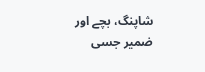شاپنگ، بچے اور ضمیر جسی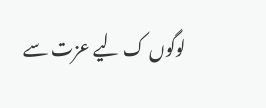لوگوں ک لیے عزت سے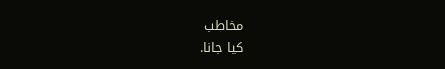مخاطب
کیا جانا.